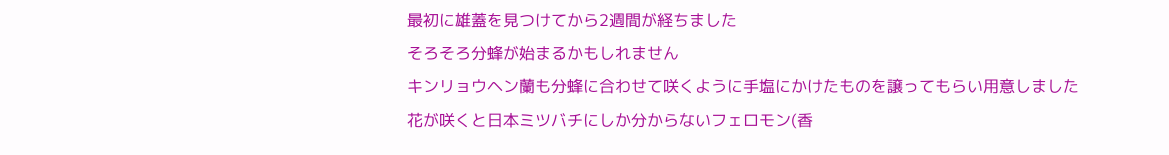最初に雄蓋を見つけてから2週間が経ちました
そろそろ分蜂が始まるかもしれません
キンリョウヘン蘭も分蜂に合わせて咲くように手塩にかけたものを譲ってもらい用意しました
花が咲くと日本ミツバチにしか分からないフェロモン(香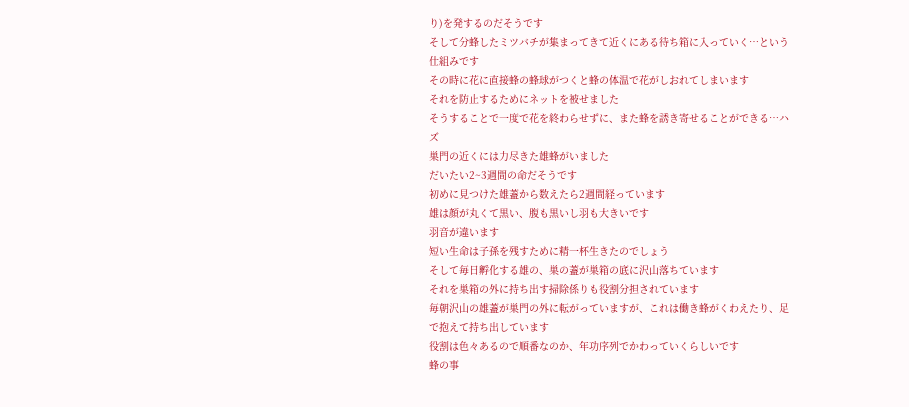り)を発するのだそうです
そして分蜂したミツバチが集まってきて近くにある待ち箱に入っていく…という仕組みです
その時に花に直接蜂の蜂球がつくと蜂の体温で花がしおれてしまいます
それを防止するためにネットを被せました
そうすることで一度で花を終わらせずに、また蜂を誘き寄せることができる…ハズ
巣門の近くには力尽きた雄蜂がいました
だいたい2~3週間の命だそうです
初めに見つけた雄蓋から数えたら2週間経っています
雄は顔が丸くて黒い、腹も黒いし羽も大きいです
羽音が違います
短い生命は子孫を残すために精一杯生きたのでしょう
そして毎日孵化する雄の、巣の蓋が巣箱の底に沢山落ちています
それを巣箱の外に持ち出す掃除係りも役割分担されています
毎朝沢山の雄蓋が巣門の外に転がっていますが、これは働き蜂がくわえたり、足で抱えて持ち出しています
役割は色々あるので順番なのか、年功序列でかわっていくらしいです
蜂の事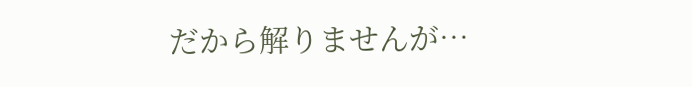だから解りませんが…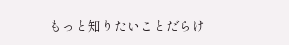もっと知りたいことだらけ